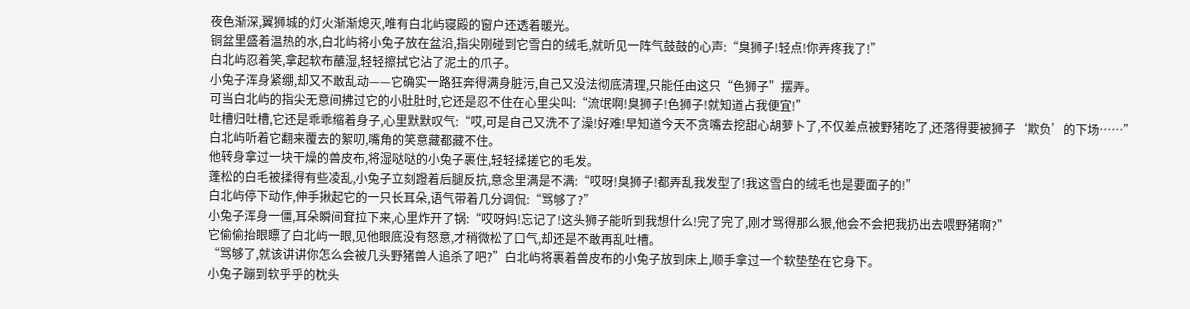夜色渐深,翼狮城的灯火渐渐熄灭,唯有白北屿寝殿的窗户还透着暖光。
铜盆里盛着温热的水,白北屿将小兔子放在盆沿,指尖刚碰到它雪白的绒毛,就听见一阵气鼓鼓的心声:“臭狮子!轻点!你弄疼我了!”
白北屿忍着笑,拿起软布蘸湿,轻轻擦拭它沾了泥土的爪子。
小兔子浑身紧绷,却又不敢乱动——它确实一路狂奔得满身脏污,自己又没法彻底清理,只能任由这只“色狮子”摆弄。
可当白北屿的指尖无意间拂过它的小肚肚时,它还是忍不住在心里尖叫:“流氓啊!臭狮子!色狮子!就知道占我便宜!”
吐槽归吐槽,它还是乖乖缩着身子,心里默默叹气:“哎,可是自己又洗不了澡!好难!早知道今天不贪嘴去挖甜心胡萝卜了,不仅差点被野猪吃了,还落得要被狮子‘欺负’的下场……”
白北屿听着它翻来覆去的絮叨,嘴角的笑意藏都藏不住。
他转身拿过一块干燥的兽皮布,将湿哒哒的小兔子裹住,轻轻揉搓它的毛发。
蓬松的白毛被揉得有些凌乱,小兔子立刻蹬着后腿反抗,意念里满是不满:“哎呀!臭狮子!都弄乱我发型了!我这雪白的绒毛也是要面子的!”
白北屿停下动作,伸手揪起它的一只长耳朵,语气带着几分调侃:“骂够了?”
小兔子浑身一僵,耳朵瞬间耷拉下来,心里炸开了锅:“哎呀妈!忘记了!这头狮子能听到我想什么!完了完了,刚才骂得那么狠,他会不会把我扔出去喂野猪啊?”
它偷偷抬眼瞟了白北屿一眼,见他眼底没有怒意,才稍微松了口气,却还是不敢再乱吐槽。
“骂够了,就该讲讲你怎么会被几头野猪兽人追杀了吧?”白北屿将裹着兽皮布的小兔子放到床上,顺手拿过一个软垫垫在它身下。
小兔子蹦到软乎乎的枕头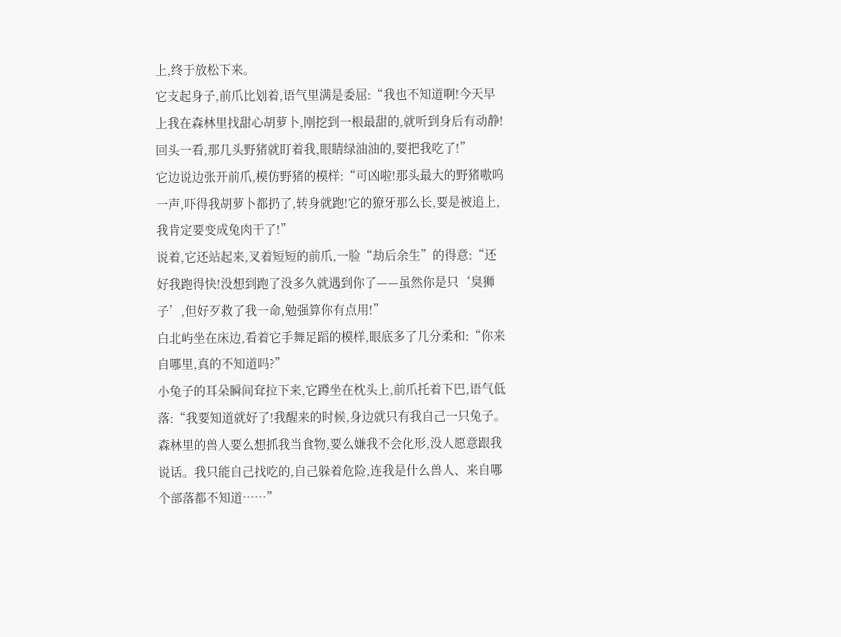上,终于放松下来。
它支起身子,前爪比划着,语气里满是委屈:“我也不知道啊!今天早上我在森林里找甜心胡萝卜,刚挖到一根最甜的,就听到身后有动静!回头一看,那几头野猪就盯着我,眼睛绿油油的,要把我吃了!”
它边说边张开前爪,模仿野猪的模样:“可凶啦!那头最大的野猪嗷呜一声,吓得我胡萝卜都扔了,转身就跑!它的獠牙那么长,要是被追上,我肯定要变成兔肉干了!”
说着,它还站起来,叉着短短的前爪,一脸“劫后余生”的得意:“还好我跑得快!没想到跑了没多久就遇到你了——虽然你是只‘臭狮子’,但好歹救了我一命,勉强算你有点用!”
白北屿坐在床边,看着它手舞足蹈的模样,眼底多了几分柔和:“你来自哪里,真的不知道吗?”
小兔子的耳朵瞬间耷拉下来,它蹲坐在枕头上,前爪托着下巴,语气低落:“我要知道就好了!我醒来的时候,身边就只有我自己一只兔子。森林里的兽人要么想抓我当食物,要么嫌我不会化形,没人愿意跟我说话。我只能自己找吃的,自己躲着危险,连我是什么兽人、来自哪个部落都不知道……”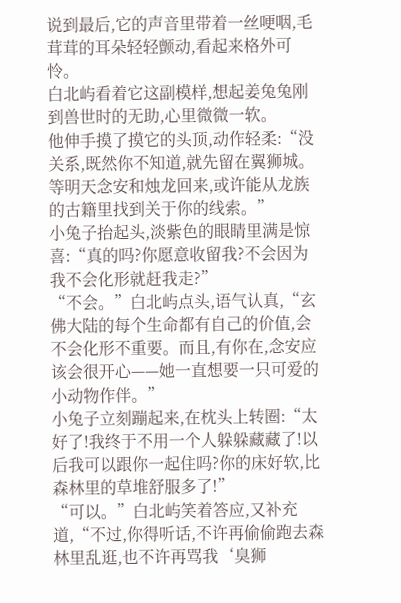说到最后,它的声音里带着一丝哽咽,毛茸茸的耳朵轻轻颤动,看起来格外可怜。
白北屿看着它这副模样,想起姜兔兔刚到兽世时的无助,心里微微一软。
他伸手摸了摸它的头顶,动作轻柔:“没关系,既然你不知道,就先留在翼狮城。等明天念安和烛龙回来,或许能从龙族的古籍里找到关于你的线索。”
小兔子抬起头,淡紫色的眼睛里满是惊喜:“真的吗?你愿意收留我?不会因为我不会化形就赶我走?”
“不会。”白北屿点头,语气认真,“玄佛大陆的每个生命都有自己的价值,会不会化形不重要。而且,有你在,念安应该会很开心——她一直想要一只可爱的小动物作伴。”
小兔子立刻蹦起来,在枕头上转圈:“太好了!我终于不用一个人躲躲藏藏了!以后我可以跟你一起住吗?你的床好软,比森林里的草堆舒服多了!”
“可以。”白北屿笑着答应,又补充道,“不过,你得听话,不许再偷偷跑去森林里乱逛,也不许再骂我‘臭狮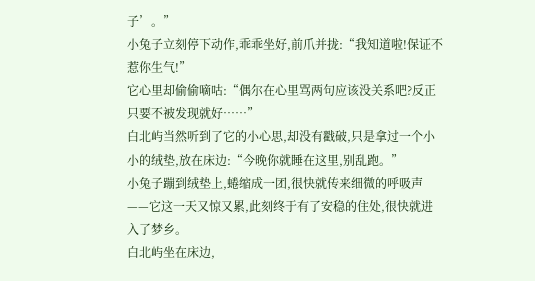子’。”
小兔子立刻停下动作,乖乖坐好,前爪并拢:“我知道啦!保证不惹你生气!”
它心里却偷偷嘀咕:“偶尔在心里骂两句应该没关系吧?反正只要不被发现就好……”
白北屿当然听到了它的小心思,却没有戳破,只是拿过一个小小的绒垫,放在床边:“今晚你就睡在这里,别乱跑。”
小兔子蹦到绒垫上,蜷缩成一团,很快就传来细微的呼吸声——它这一天又惊又累,此刻终于有了安稳的住处,很快就进入了梦乡。
白北屿坐在床边,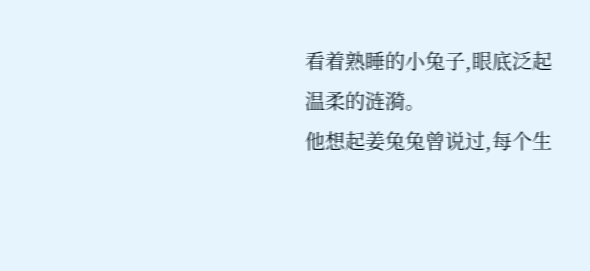看着熟睡的小兔子,眼底泛起温柔的涟漪。
他想起姜兔兔曾说过,每个生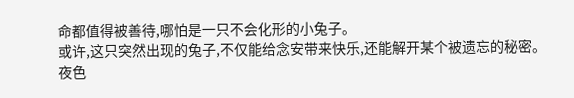命都值得被善待,哪怕是一只不会化形的小兔子。
或许,这只突然出现的兔子,不仅能给念安带来快乐,还能解开某个被遗忘的秘密。
夜色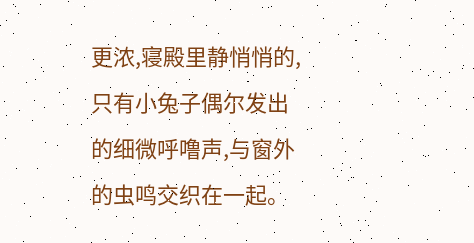更浓,寝殿里静悄悄的,只有小兔子偶尔发出的细微呼噜声,与窗外的虫鸣交织在一起。